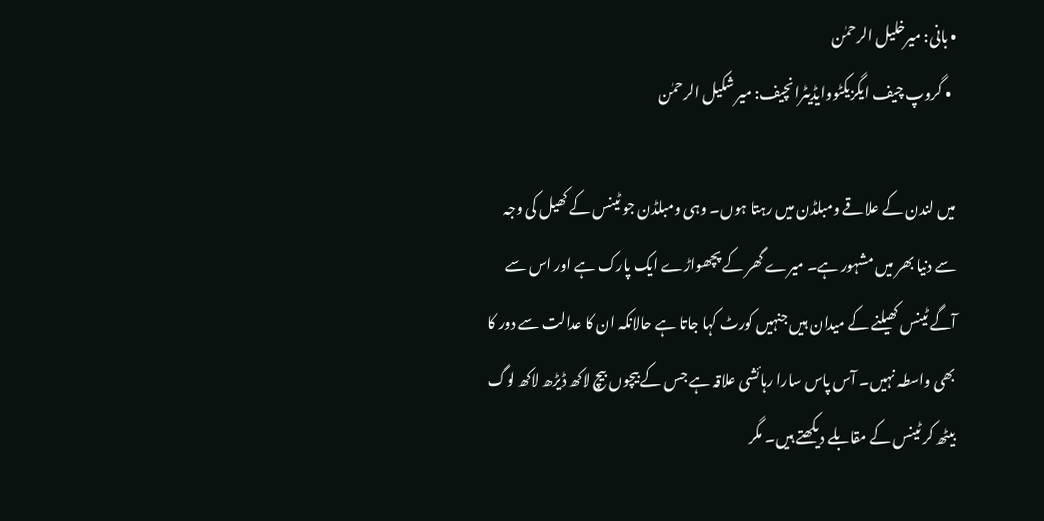• بانی: میرخلیل الرحمٰن
  • گروپ چیف ایگزیکٹووایڈیٹرانچیف: میر شکیل الرحمٰن

میں لندن کے علاقے ومبلڈن میں رہتا ہوں۔ وہی ومبلڈن جو ٹینس کے کھیل کی وجہ سے دنیا بھر میں مشہور ہے۔ میرے گھر کے پچھواڑے ایک پارک ہے اور اس سے آگے ٹینس کھیلنے کے میدان ہیں جنہیں کورٹ کہا جاتا ہے حالانکہ ان کا عدالت سے دور کا بھی واسطہ نہیں۔ آس پاس سارا رہائشی علاقہ ہے جس کے بیچوں بیچ لاکھ ڈیڑھ لاکھ لوگ بیٹھ کر ٹینس کے مقابلے دیکھتے ہیں۔ مگر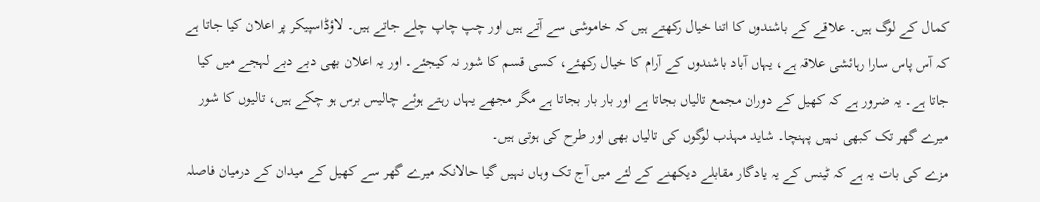کمال کے لوگ ہیں۔ علاقے کے باشندوں کا اتنا خیال رکھتے ہیں کہ خاموشی سے آتے ہیں اور چپ چاپ چلے جاتے ہیں۔ لاؤڈاسپیکر پر اعلان کیا جاتا ہے کہ آس پاس سارا رہائشی علاقہ ہے، یہاں آباد باشندوں کے آرام کا خیال رکھئے، کسی قسم کا شور نہ کیجئے۔ اور یہ اعلان بھی دبے دبے لہجے میں کیا جاتا ہے۔ یہ ضرور ہے کہ کھیل کے دوران مجمع تالیاں بجاتا ہے اور بار بار بجاتا ہے مگر مجھے یہاں رہتے ہوئے چالیس برس ہو چکے ہیں، تالیوں کا شور میرے گھر تک کبھی نہیں پہنچا۔ شاید مہذب لوگوں کی تالیاں بھی اور طرح کی ہوتی ہیں۔
مزے کی بات یہ ہے کہ ٹینس کے یہ یادگار مقابلے دیکھنے کے لئے میں آج تک وہاں نہیں گیا حالانکہ میرے گھر سے کھیل کے میدان کے درمیان فاصلہ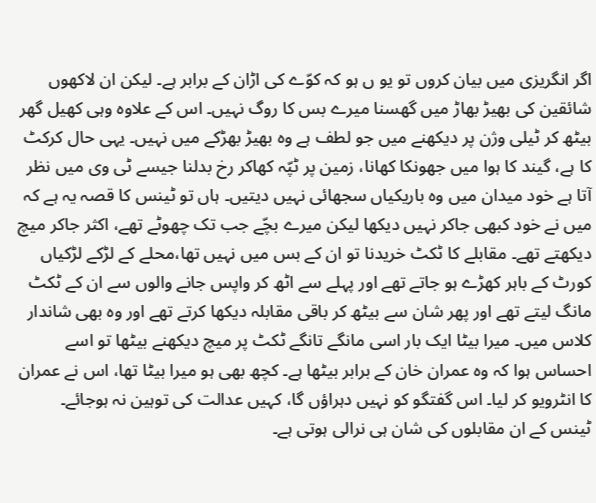اگر انگریزی میں بیان کروں تو یو ں ہو کہ کوّے کی اڑان کے برابر ہے۔ لیکن ان لاکھوں شائقین کی بھیڑ بھاڑ میں گھسنا میرے بس کا روگ نہیں۔ اس کے علاوہ وہی کھیل گھر بیٹھ کر ٹیلی وژن پر دیکھنے میں جو لطف ہے وہ بھیڑ بھڑکے میں نہیں۔ یہی حال کرکٹ کا ہے، گیند کا ہوا میں جھونکا کھانا، زمین پر ٹپّہ کھاکر رخ بدلنا جیسے ٹی وی میں نظر آتا ہے خود میدان میں وہ باریکیاں سجھائی نہیں دیتیں۔ ہاں تو ٹینس کا قصہ یہ ہے کہ میں نے خود کبھی جاکر نہیں دیکھا لیکن میرے بچّے جب تک چھوٹے تھے، اکثر جاکر میچ دیکھتے تھے۔ مقابلے کا ٹکٹ خریدنا تو ان کے بس میں نہیں تھا،محلے کے لڑکے لڑکیاں کورٹ کے باہر کھڑے ہو جاتے تھے اور پہلے سے اٹھ کر واپس جانے والوں سے ان کے ٹکٹ مانگ لیتے تھے اور پھر شان سے بیٹھ کر باقی مقابلہ دیکھا کرتے تھے اور وہ بھی شاندار کلاس میں۔ میرا بیٹا ایک بار اسی مانگے تانگے ٹکٹ پر میچ دیکھنے بیٹھا تو اسے احساس ہوا کہ وہ عمران خان کے برابر بیٹھا ہے۔ کچھ بھی ہو میرا بیٹا تھا، اس نے عمران کا انٹرویو کر لیا۔ اس گفتگو کو نہیں دہراؤں گا، کہیں عدالت کی توہین نہ ہوجائے۔
ٹینس کے ان مقابلوں کی شان ہی نرالی ہوتی ہے۔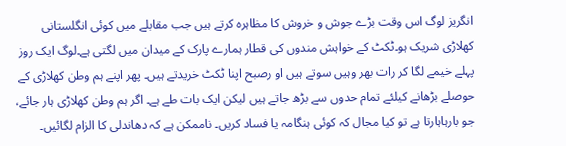انگریز لوگ اس وقت بڑے جوش و خروش کا مظاہرہ کرتے ہیں جب مقابلے میں کوئی انگلستانی کھلاڑی شریک ہو۔ٹکٹ کے خواہش مندوں کی قطار ہمارے پارک کے میدان میں لگتی ہے۔لوگ ایک روز پہلے خیمے لگا کر رات بھر وہیں سوتے ہیں او رصبح اپنا ٹکٹ خریدتے ہیں۔ پھر اپنے ہم وطن کھلاڑی کے حوصلے بڑھانے کیلئے تمام حدوں سے بڑھ جاتے ہیں لیکن ایک بات طے ہے۔ اگر ہم وطن کھلاڑی ہار جائے، جو بارہاہارتا ہے تو کیا مجال کہ کوئی ہنگامہ یا فساد کریں۔ ناممکن ہے کہ دھاندلی کا الزام لگائیں۔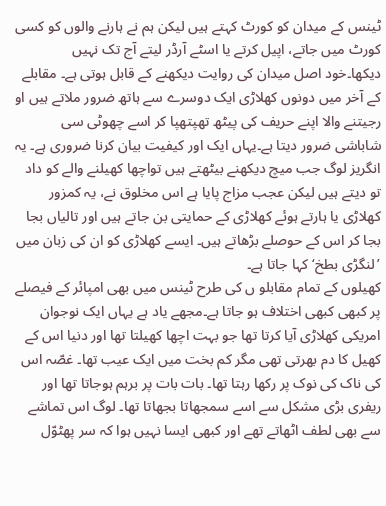ٹینس کے میدان کو کورٹ کہتے ہیں لیکن ہم نے ہارنے والوں کو کسی کورٹ میں جاتے، اپیل کرتے یا اسٹے آرڈر لیتے آج تک نہیں دیکھا۔خود اصل میدان کی روایت دیکھنے کے قابل ہوتی ہے۔ مقابلے کے آخر میں دونوں کھلاڑی ایک دوسرے سے ہاتھ ضرور ملاتے ہیں او رجیتنے والا اپنے حریف کی پیٹھ تھپتھپا کر اسے چھوٹی سی شاباشی ضرور دیتا ہے۔یہاں ایک اور کیفیت بیان کرنا ضروری ہے۔ یہ انگریز لوگ جب میچ دیکھنے بیٹھتے ہیں تواچھا کھیلنے والے کو داد تو دیتے ہیں لیکن عجب مزاج پایا ہے اس مخلوق نے، یہ کمزور کھلاڑی یا ہارتے ہوئے کھلاڑی کے حمایتی بن جاتے ہیں اور تالیاں بجا بجا کر اس کے حوصلے بڑھاتے ہیں۔ ایسے کھلاڑی کو ان کی زبان میں ’لنگڑی بطخ‘ کہا جاتا ہے۔
کھیلوں کے تمام مقابلو ں کی طرح ٹینس میں بھی امپائر کے فیصلے پر کبھی کبھی اختلاف ہو جاتا ہے۔مجھے یاد ہے یہاں ایک نوجوان امریکی کھلاڑی آیا کرتا تھا جو بہت اچھا کھیلتا تھا اور دنیا اس کے کھیل کا دم بھرتی تھی مگر کم بخت میں ایک عیب تھا۔ غصّہ اس کی ناک کی نوک پر رکھا رہتا تھا۔ بات بات پر برہم ہوجاتا تھا اور ریفری بڑی مشکل سے اسے سمجھاتا بجھاتا تھا۔ لوگ اس تماشے سے بھی لطف اٹھاتے تھے اور کبھی ایسا نہیں ہوا کہ سر پھٹوّل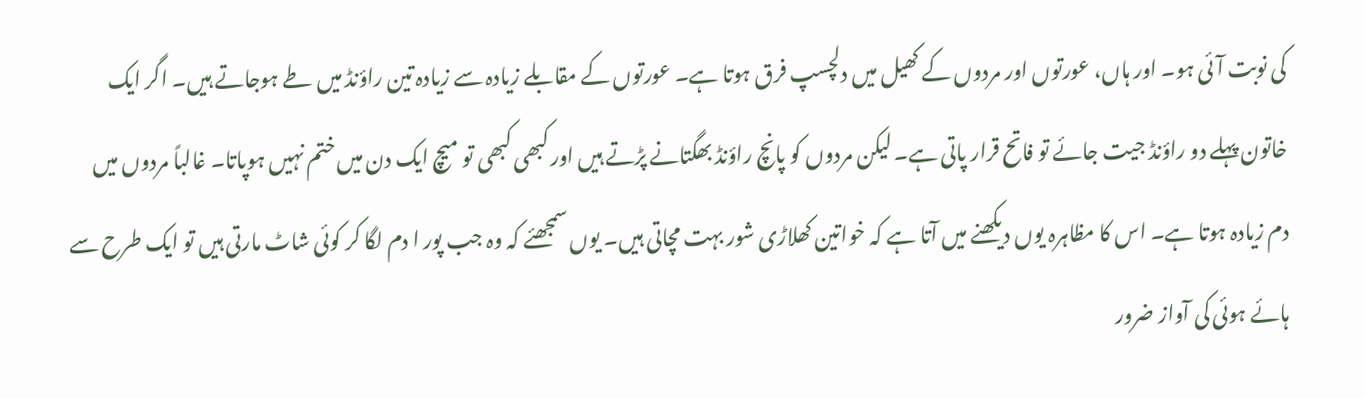کی نوبت آئی ہو۔ اور ہاں، عورتوں اور مردوں کے کھیل میں دلچسپ فرق ہوتا ہے۔ عورتوں کے مقابلے زیادہ سے زیادہ تین راؤنڈ میں طے ہوجاتے ہیں۔ اگر ایک خاتون پہلے دو راؤنڈ جیت جائے تو فاتح قرار پاتی ہے۔ لیکن مردوں کو پانچ راؤنڈ بھگتانے پڑتے ہیں اور کبھی کبھی تو میچ ایک دن میں ختم نہیں ہوپاتا۔ غالباً مردوں میں دم زیادہ ہوتا ہے۔ اس کا مظاہرہ یوں دیکھنے میں آتا ہے کہ خواتین کھلاڑی شور بہت مچاتی ہیں۔ یوں سمجھئے کہ وہ جب پور ا دم لگا کر کوئی شاٹ مارتی ہیں تو ایک طرح سے ہائے ہوئی کی آواز ضرور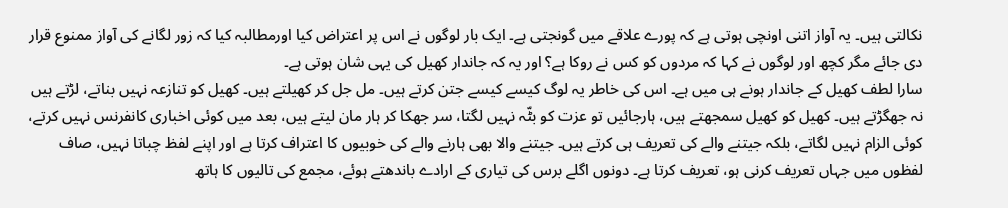نکالتی ہیں۔ یہ آواز اتنی اونچی ہوتی ہے کہ پورے علاقے میں گونجتی ہے۔ ایک بار لوگوں نے اس پر اعتراض کیا اورمطالبہ کیا کہ زور لگانے کی آواز ممنوع قرار دی جائے مگر کچھ اور لوگوں نے کہا کہ مردوں کو کس نے روکا ہے؟ اور یہ کہ جاندار کھیل کی یہی شان ہوتی ہے۔
سارا لطف کھیل کے جاندار ہونے ہی میں ہے۔ اس کی خاطر یہ لوگ کیسے کیسے جتن کرتے ہیں۔ مل جل کر کھیلتے ہیں۔ کھیل کو تنازعہ نہیں بناتے، لڑتے ہیں نہ جھگڑتے ہیں۔ کھیل کو کھیل سمجھتے ہیں، ہارجائیں تو عزت کو بٹّہ نہیں لگتا، سر جھکا کر ہار مان لیتے ہیں، بعد میں کوئی اخباری کانفرنس نہیں کرتے، کوئی الزام نہیں لگاتے، بلکہ جیتنے والے کی تعریف ہی کرتے ہیں۔ جیتنے والا بھی ہارنے والے کی خوبیوں کا اعتراف کرتا ہے اور اپنے لفظ چباتا نہیں، صاف لفظوں میں جہاں تعریف کرنی ہو، تعریف کرتا ہے۔ دونوں اگلے برس کی تیاری کے ارادے باندھتے ہوئے، مجمع کی تالیوں کا ہاتھ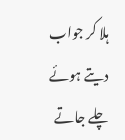ہلا کر جواب دیتے ہوئے چلے جاتے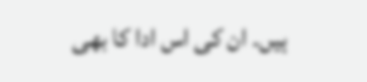ہیں۔ ان کی اس ادا کا بھی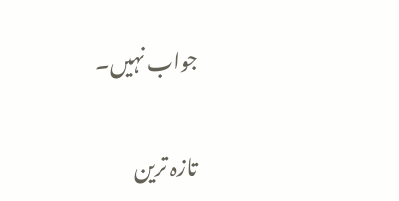جواب نہیں۔

تازہ ترین